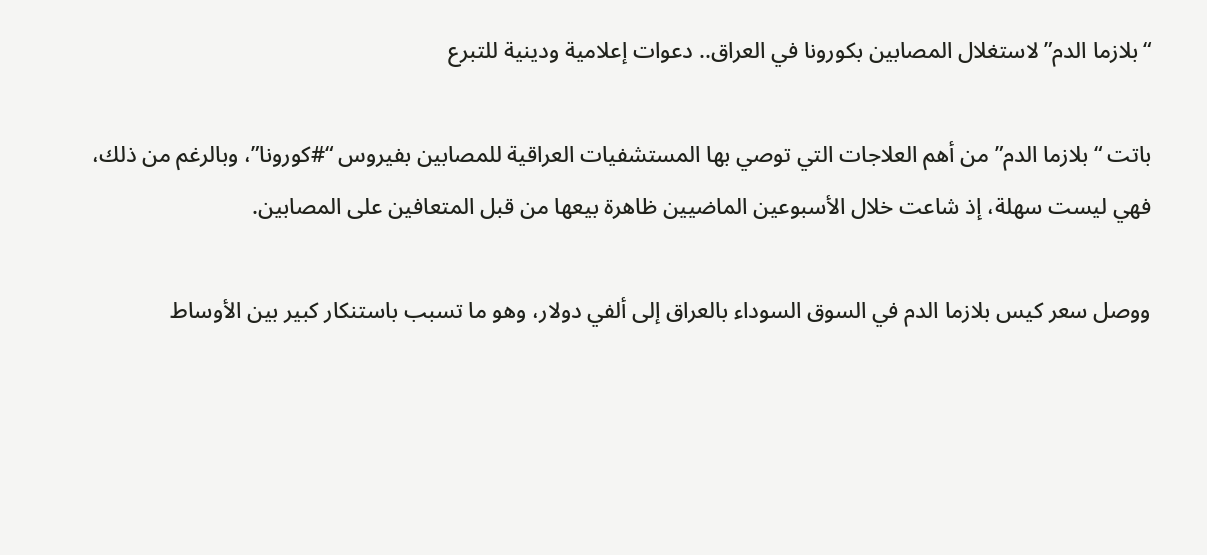“بلازما الدم” لاستغلال المصابين بكورونا في العراق.. دعوات إعلامية ودينية للتبرع

باتت “بلازما الدم” من أهم العلاجات التي توصي بها المستشفيات العراقية للمصابين بفيروس “#كورونا”، وبالرغم من ذلك، فهي ليست سهلة، إذ شاعت خلال الأسبوعين الماضيين ظاهرة بيعها من قبل المتعافين على المصابين.

ووصل سعر كيس بلازما الدم في السوق السوداء بالعراق إلى ألفي دولار، وهو ما تسبب باستنكار كبير بين الأوساط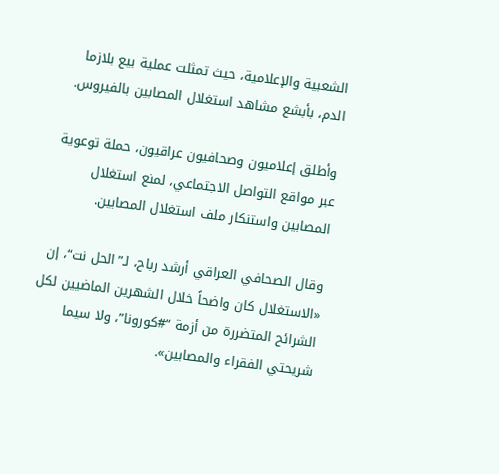الشعبية والإعلامية، حيث تمثلت عملية بيع بلازما الدم، بأبشع مشاهد استغلال المصابين بالفيروس.

وأطلق إعلاميون وصحافيون عراقيون، حملة توعوية عبر مواقع التواصل الاجتماعي، لمنع استغلال المصابين واستنكار ملف استغلال المصابين.

وقال الصحافي العراقي أرشد رباح، لـ”الحل نت“، إن «الاستغلال كان واضحاً خلال الشهرين الماضيين لكل الشرائح المتضررة من أزمة “#كورونا”، ولا سيما شريحتي الفقراء والمصابين».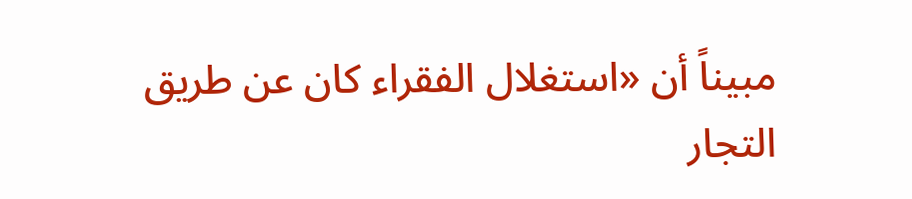مبيناً أن «استغلال الفقراء كان عن طريق التجار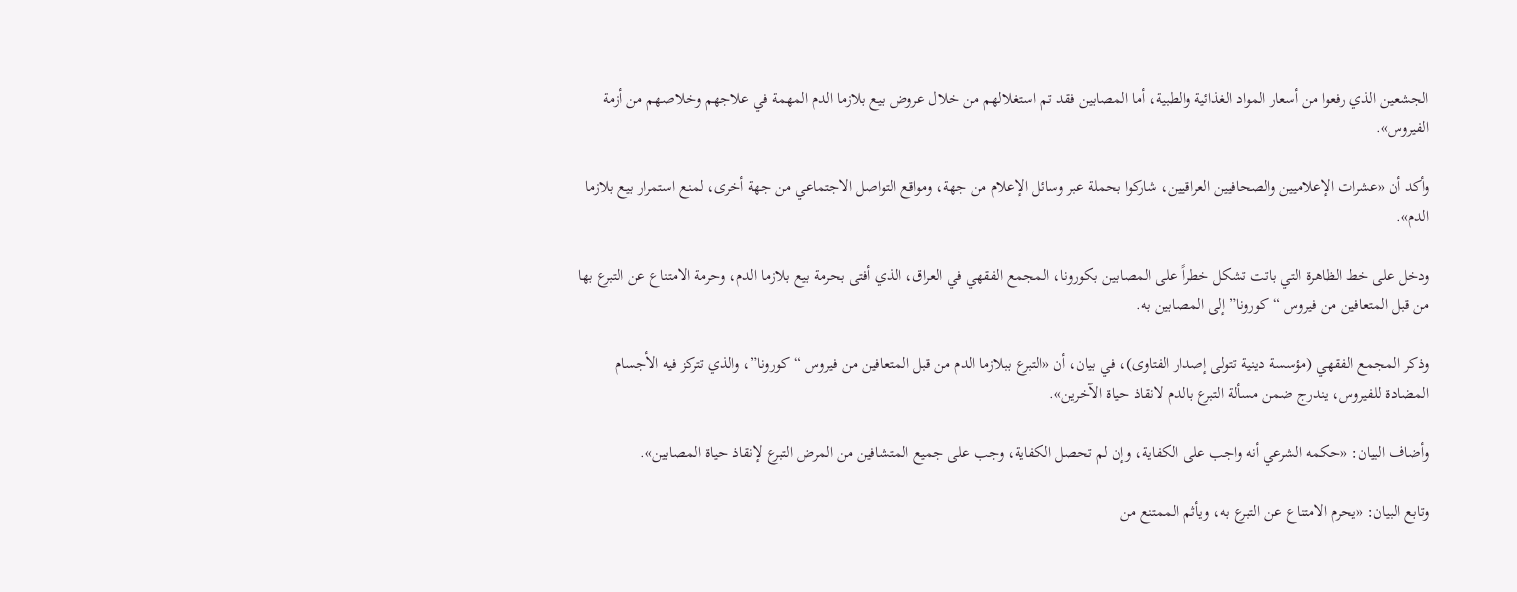الجشعين الذي رفعوا من أسعار المواد الغذائية والطبية، أما المصابين فقد تم استغلالهم من خلال عروض بيع بلازما الدم المهمة في علاجهم وخلاصهم من أزمة الفيروس».

وأكد أن «عشرات الإعلاميين والصحافيين العراقيين، شاركوا بحملة عبر وسائل الإعلام من جهة، ومواقع التواصل الاجتماعي من جهة أخرى، لمنع استمرار بيع بلازما الدم».

ودخل على خط الظاهرة التي باتت تشكل خطراً على المصابين بكورونا، المجمع الفقهي في العراق، الذي أفتى بحرمة بيع بلازما الدم، وحرمة الامتناع عن التبرع بها من قبل المتعافين من فيروس “كورونا” إلى المصابين به.

وذكر المجمع الفقهي (مؤسسة دينية تتولى إصدار الفتاوى)، في بيان، أن «التبرع ببلازما الدم من قبل المتعافين من فيروس “كورونا”، والذي تتركز فيه الأجسام المضادة للفيروس، يندرج ضمن مسألة التبرع بالدم لانقاذ حياة الآخرين».

وأضاف البيان: «حكمه الشرعي أنه واجب على الكفاية، وإن لم تحصل الكفاية، وجب على جميع المتشافين من المرض التبرع لإنقاذ حياة المصابين».

وتابع البيان: «يحرم الامتناع عن التبرع به، ويأثم الممتنع من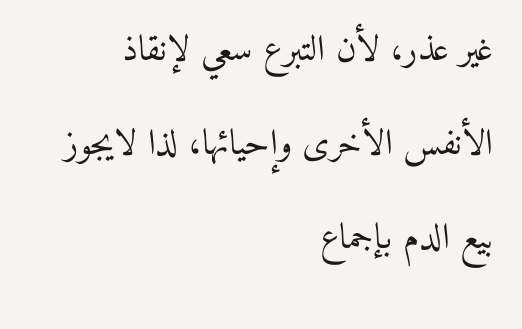غير عذر، لأن التبرع سعي لإنقاذ الأنفس الأخرى وإحيائها، لذا لايجوز بيع الدم بإجماع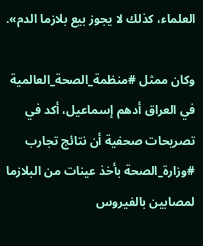العلماء، كذلك لا يجوز بيع بلازما الدم».

وكان ممثل #منظمة_الصحة_العالمية في العراق أدهم إسماعيل، أكد في تصريحات صحفية أن نتائج تجارب #وزارة_الصحة بأخذ عينات من البلازما لمصابين بالفيروس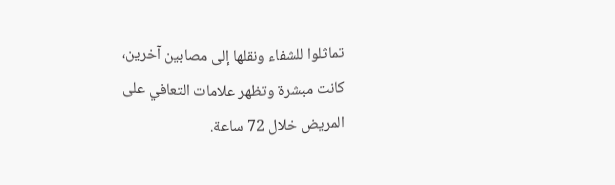تماثلوا للشفاء ونقلها إلى مصابين آخرين، كانت مبشرة وتظهر علامات التعافي على المريض خلال 72 ساعة.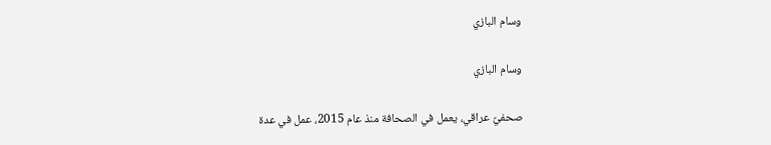وسام البازي

وسام البازي

صحفيٌ عراقي، يعمل في الصحافة منذ عام 2015، عمل في عدة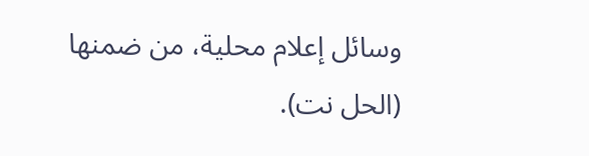وسائل إعلام محلية، من ضمنها (الحل نت).